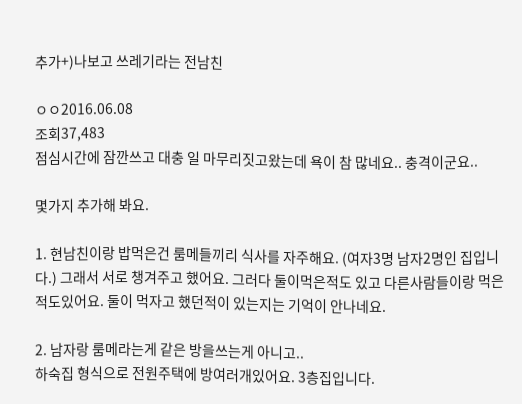추가+)나보고 쓰레기라는 전남친

ㅇㅇ2016.06.08
조회37,483
점심시간에 잠깐쓰고 대충 일 마무리짓고왔는데 욕이 참 많네요.. 충격이군요..

몇가지 추가해 봐요.

1. 현남친이랑 밥먹은건 룸메들끼리 식사를 자주해요. (여자3명 남자2명인 집입니다.) 그래서 서로 챙겨주고 했어요. 그러다 둘이먹은적도 있고 다른사람들이랑 먹은적도있어요. 둘이 먹자고 했던적이 있는지는 기억이 안나네요.

2. 남자랑 룸메라는게 같은 방을쓰는게 아니고..
하숙집 형식으로 전원주택에 방여러개있어요. 3층집입니다.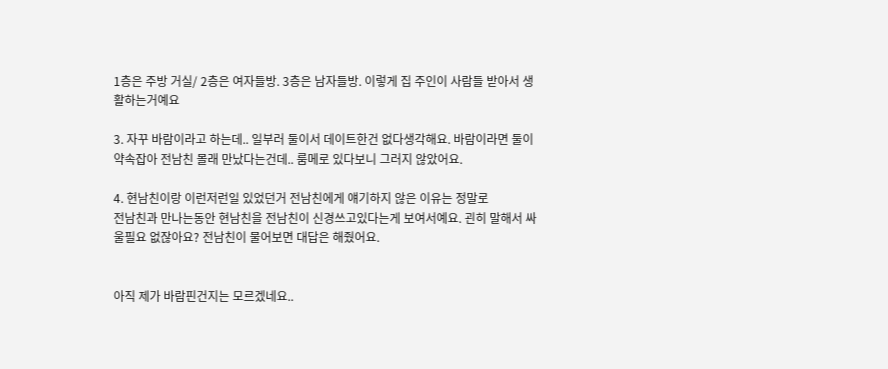1층은 주방 거실/ 2층은 여자들방. 3층은 남자들방. 이렇게 집 주인이 사람들 받아서 생활하는거예요

3. 자꾸 바람이라고 하는데.. 일부러 둘이서 데이트한건 없다생각해요. 바람이라면 둘이 약속잡아 전남친 몰래 만났다는건데.. 룸메로 있다보니 그러지 않았어요.

4. 현남친이랑 이런저런일 있었던거 전남친에게 얘기하지 않은 이유는 정말로
전남친과 만나는동안 현남친을 전남친이 신경쓰고있다는게 보여서예요. 괸히 말해서 싸울필요 없잖아요? 전남친이 물어보면 대답은 해줬어요.


아직 제가 바람핀건지는 모르겠네요..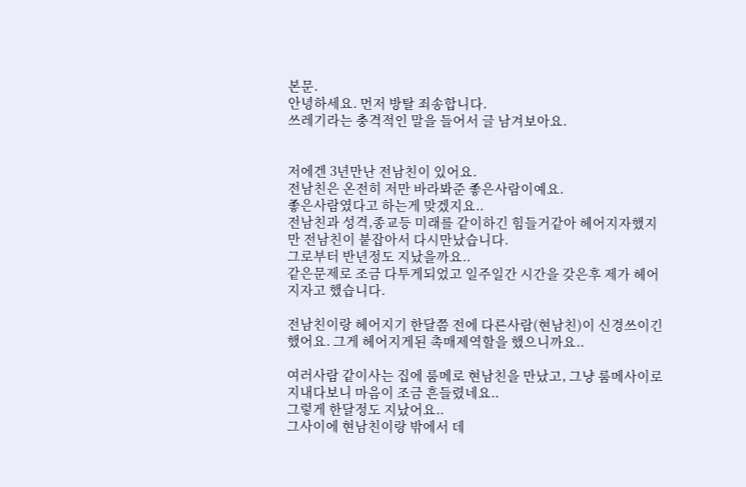본문.
안녕하세요. 먼저 방탈 죄송합니다.
쓰레기라는 충격적인 말을 들어서 글 남겨보아요.


저에겐 3년만난 전남친이 있어요.
전남친은 온전히 저만 바라봐준 좋은사람이예요.
좋은사람였다고 하는게 맞겠지요..
전남친과 성격,종교등 미래를 같이하긴 힘들거같아 헤어지자했지만 전남친이 붙잡아서 다시만났습니다.
그로부터 반년정도 지났을까요..
같은문제로 조금 다투게되었고 일주일간 시간을 갖은후 제가 헤어지자고 했습니다.

전남친이랑 헤어지기 한달쯤 전에 다른사람(현남친)이 신경쓰이긴 했어요. 그게 헤어지게된 촉매제역할을 했으니까요..

여러사람 같이사는 집에 룸메로 현남친을 만났고, 그냥 룸메사이로 지내다보니 마음이 조금 흔들렸네요..
그렇게 한달정도 지났어요..
그사이에 현남친이랑 밖에서 데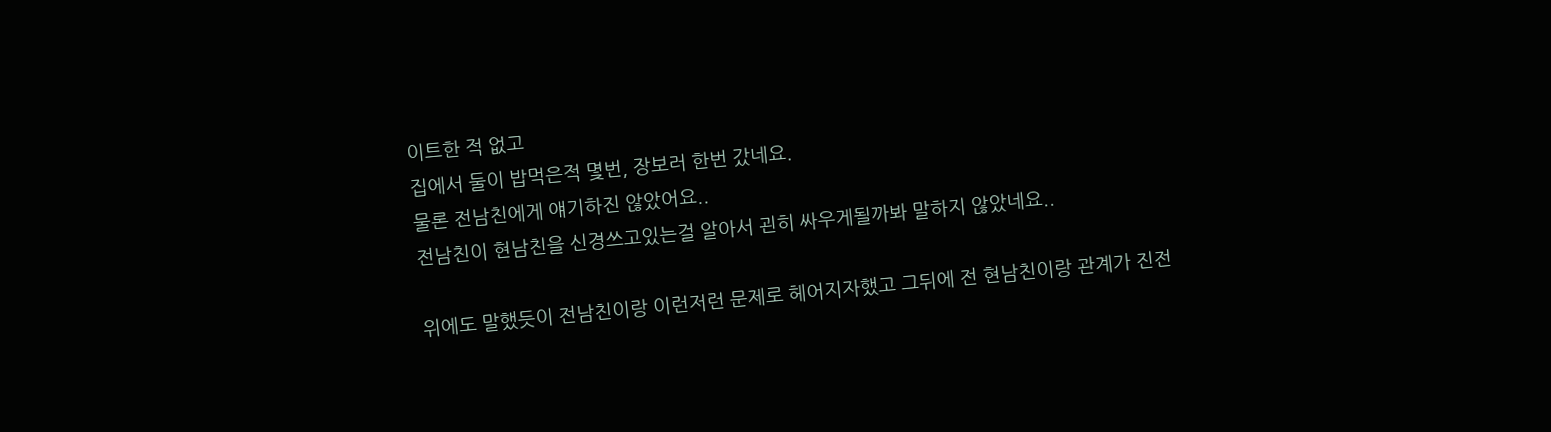이트한 적 없고
집에서 둘이 밥먹은적 몇번, 장보러 한번 갔네요.
물론 전남친에게 얘기하진 않았어요..
전남친이 현남친을 신경쓰고있는걸 알아서 괸히 싸우게될까봐 말하지 않았네요..

위에도 말했듯이 전남친이랑 이런저런 문제로 헤어지자했고 그뒤에 전 현남친이랑 관계가 진전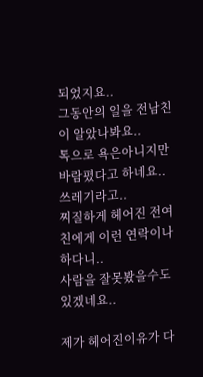되었지요..
그동안의 일을 전남친이 알았나봐요..
톡으로 욕은아니지만 바람폈다고 하네요.. 쓰레기라고..
찌질하게 헤어진 전여친에게 이런 연락이나 하다니..
사람을 잘못봤을수도 있겠네요..

제가 헤어진이유가 다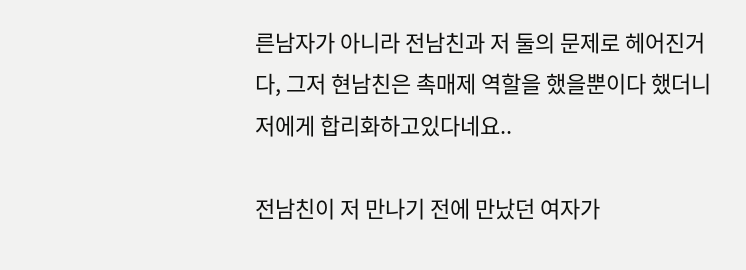른남자가 아니라 전남친과 저 둘의 문제로 헤어진거다, 그저 현남친은 촉매제 역할을 했을뿐이다 했더니 저에게 합리화하고있다네요..

전남친이 저 만나기 전에 만났던 여자가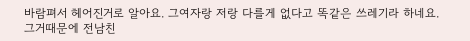바람펴서 헤어진거로 알아요. 그여자랑 저랑 다를게 없다고 똑같은 쓰레기라 하네요.
그거때문에 전남친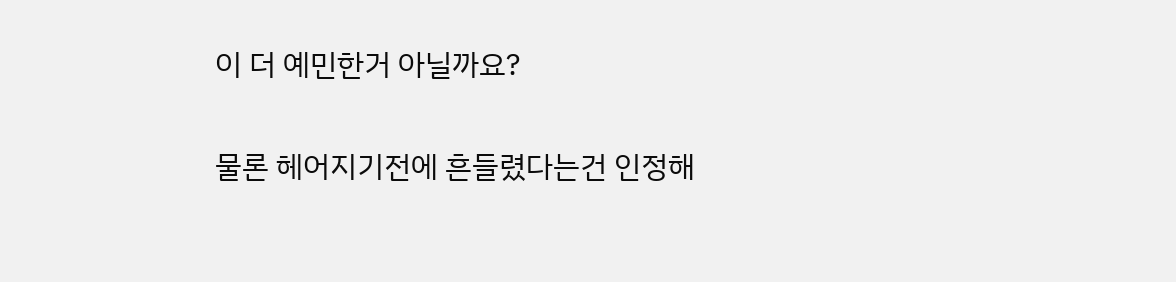이 더 예민한거 아닐까요?

물론 헤어지기전에 흔들렸다는건 인정해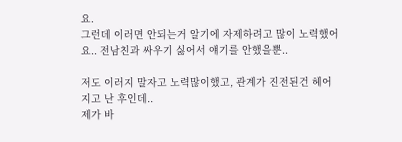요.
그런데 이러면 안되는거 알기에 자제하려고 많이 노력했어요.. 전남친과 싸우기 싫어서 얘기를 안했을뿐..

저도 이러지 말자고 노력많이했고, 관계가 진전된건 헤어지고 난 후인데..
제가 바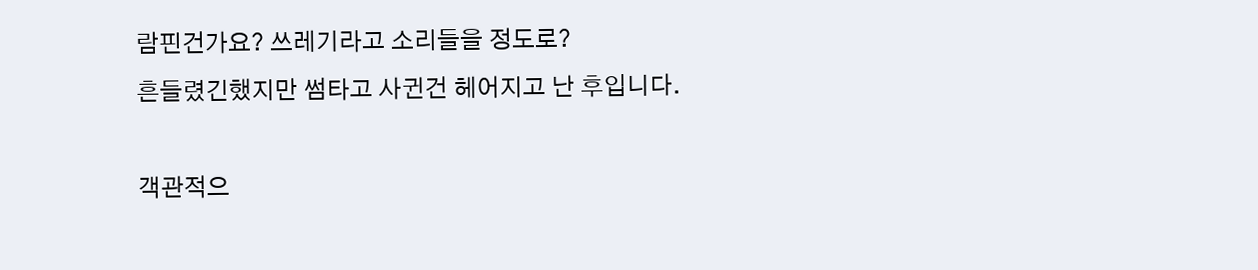람핀건가요? 쓰레기라고 소리들을 정도로?
흔들렸긴했지만 썸타고 사귄건 헤어지고 난 후입니다.

객관적으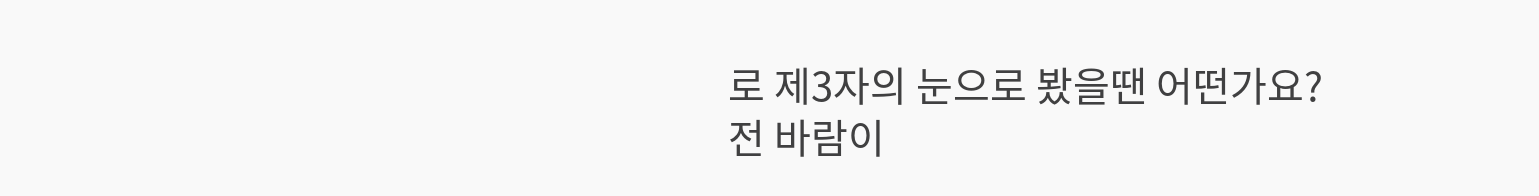로 제3자의 눈으로 봤을땐 어떤가요?
전 바람이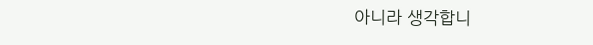아니라 생각합니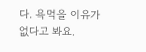다. 욕먹을 이유가 없다고 봐요.